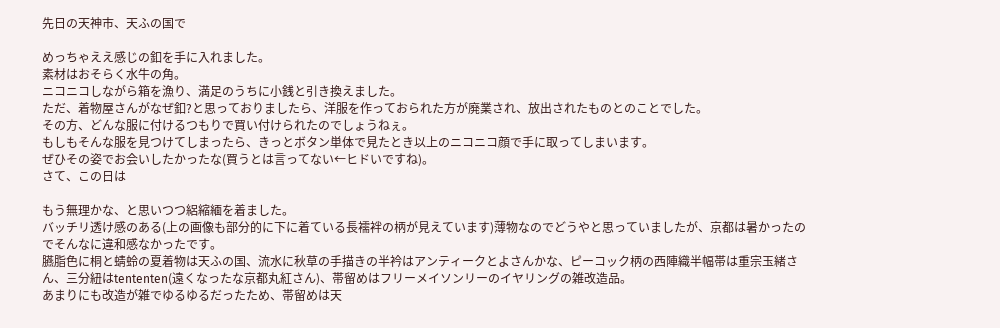先日の天神市、天ふの国で

めっちゃええ感じの釦を手に入れました。
素材はおそらく水牛の角。
ニコニコしながら箱を漁り、満足のうちに小銭と引き換えました。
ただ、着物屋さんがなぜ釦?と思っておりましたら、洋服を作っておられた方が廃業され、放出されたものとのことでした。
その方、どんな服に付けるつもりで買い付けられたのでしょうねぇ。
もしもそんな服を見つけてしまったら、きっとボタン単体で見たとき以上のニコニコ顔で手に取ってしまいます。
ぜひその姿でお会いしたかったな(買うとは言ってない←ヒドいですね)。
さて、この日は

もう無理かな、と思いつつ絽縮緬を着ました。
バッチリ透け感のある(上の画像も部分的に下に着ている長襦袢の柄が見えています)薄物なのでどうやと思っていましたが、京都は暑かったのでそんなに違和感なかったです。
臙脂色に桐と蜻蛉の夏着物は天ふの国、流水に秋草の手描きの半衿はアンティークとよさんかな、ピーコック柄の西陣織半幅帯は重宗玉緒さん、三分紐はtententen(遠くなったな京都丸紅さん)、帯留めはフリーメイソンリーのイヤリングの雑改造品。
あまりにも改造が雑でゆるゆるだったため、帯留めは天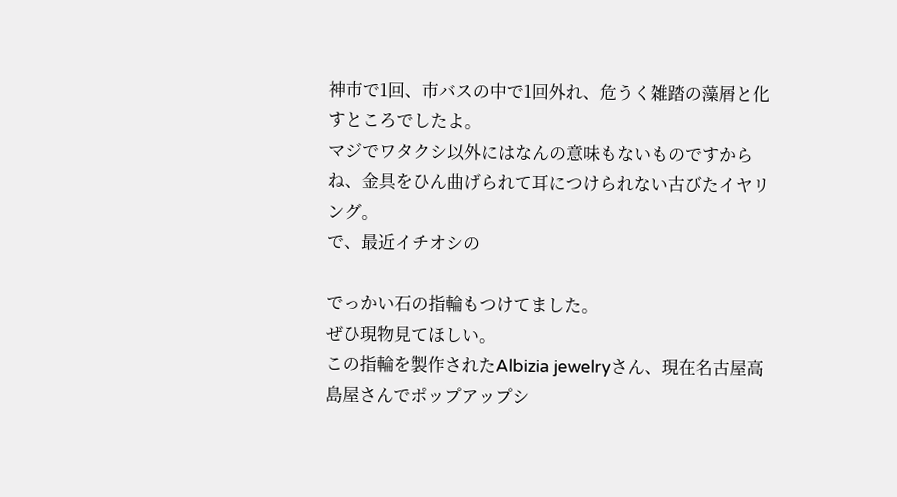神市で1回、市バスの中で1回外れ、危うく雑踏の藻屑と化すところでしたよ。
マジでワタクシ以外にはなんの意味もないものですからね、金具をひん曲げられて耳につけられない古びたイヤリング。
で、最近イチオシの

でっかい石の指輪もつけてました。
ぜひ現物見てほしい。
この指輪を製作されたAlbizia jewelryさん、現在名古屋高島屋さんでポップアップシ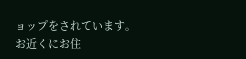ョップをされています。
お近くにお住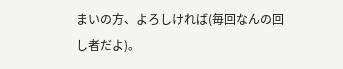まいの方、よろしければ(毎回なんの回し者だよ)。